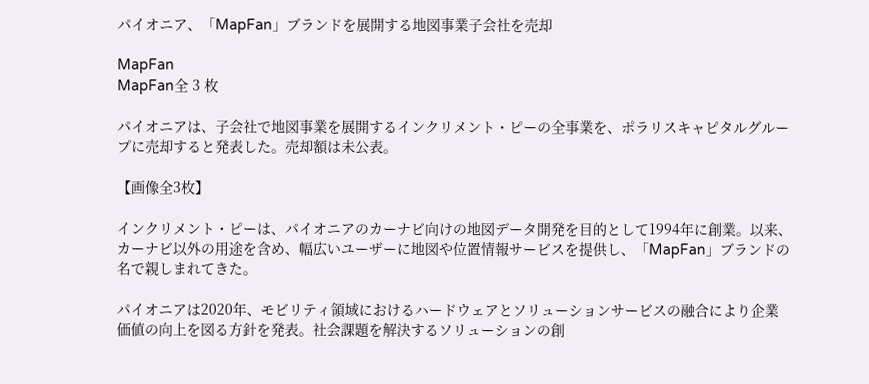パイオニア、「MapFan」ブランドを展開する地図事業子会社を売却

MapFan
MapFan全 3 枚

パイオニアは、子会社で地図事業を展開するインクリメント・ピーの全事業を、ポラリスキャピタルグループに売却すると発表した。売却額は未公表。

【画像全3枚】

インクリメント・ピーは、パイオニアのカーナビ向けの地図データ開発を目的として1994年に創業。以来、カーナビ以外の用途を含め、幅広いユーザーに地図や位置情報サービスを提供し、「MapFan」ブランドの名で親しまれてきた。

パイオニアは2020年、モビリティ領域におけるハードウェアとソリューションサービスの融合により企業価値の向上を図る方針を発表。社会課題を解決するソリューションの創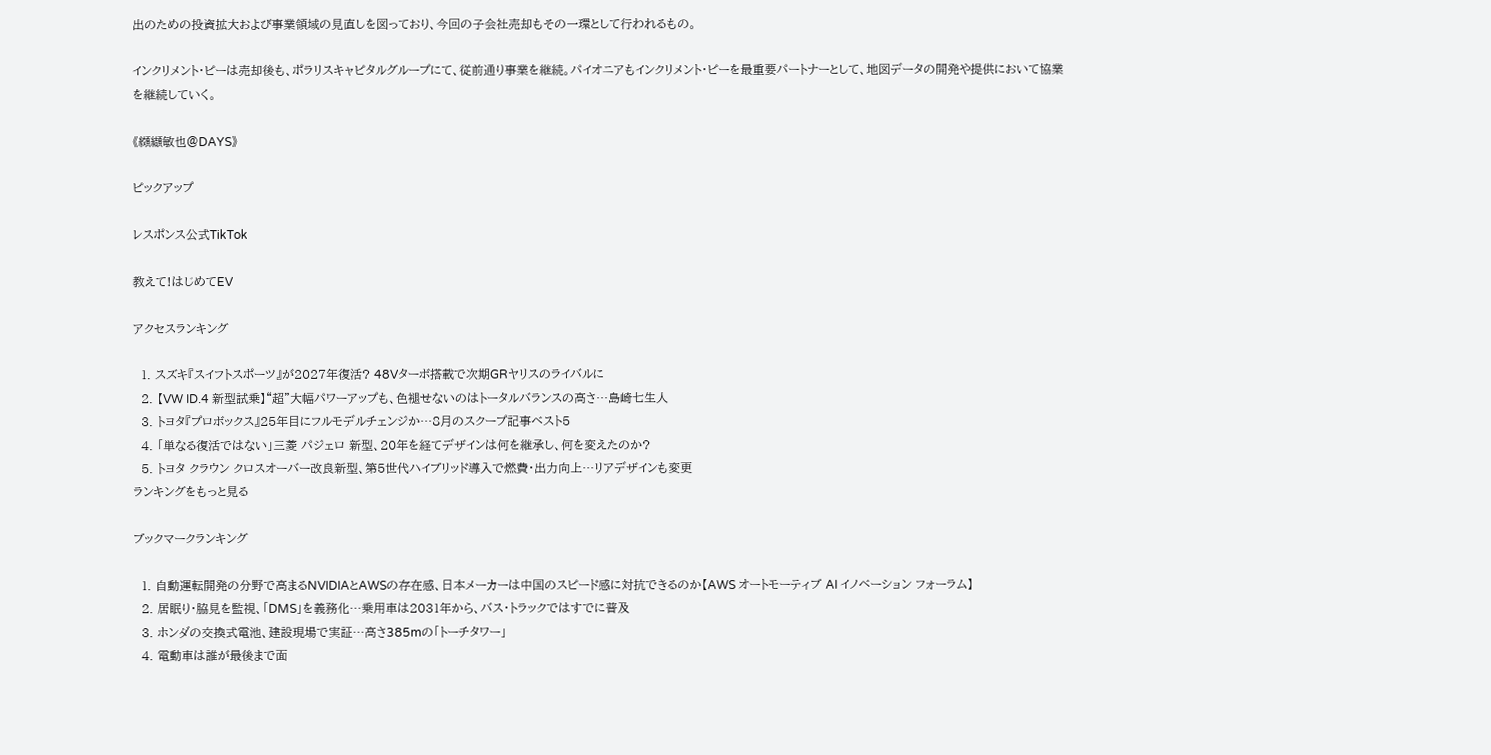出のための投資拡大および事業領域の見直しを図っており、今回の子会社売却もその一環として行われるもの。

インクリメント・ピーは売却後も、ポラリスキャピタルグループにて、従前通り事業を継続。パイオニアもインクリメント・ピーを最重要パートナーとして、地図データの開発や提供において協業を継続していく。

《纐纈敏也@DAYS》

ピックアップ

レスポンス公式TikTok

教えて!はじめてEV

アクセスランキング

  1. スズキ『スイフトスポーツ』が2027年復活? 48Vターボ搭載で次期GRヤリスのライバルに
  2. 【VW ID.4 新型試乗】“超”大幅パワーアップも、色褪せないのはトータルバランスの高さ…島崎七生人
  3. トヨタ『プロボックス』25年目にフルモデルチェンジか…8月のスクープ記事ベスト5
  4. 「単なる復活ではない」三菱 パジェロ 新型、20年を経てデザインは何を継承し、何を変えたのか?
  5. トヨタ クラウン クロスオーバー改良新型、第5世代ハイブリッド導入で燃費・出力向上…リアデザインも変更
ランキングをもっと見る

ブックマークランキング

  1. 自動運転開発の分野で高まるNVIDIAとAWSの存在感、日本メーカーは中国のスピード感に対抗できるのか【AWS オートモーティブ AI イノベーション フォーラム】
  2. 居眠り・脇見を監視、「DMS」を義務化…乗用車は2031年から、バス・トラックではすでに普及
  3. ホンダの交換式電池、建設現場で実証…高さ385mの「トーチタワー」
  4. 電動車は誰が最後まで面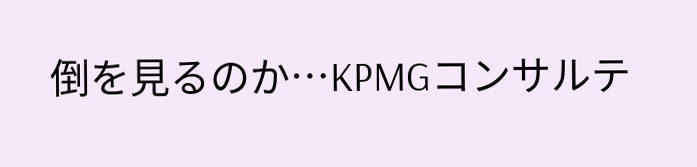倒を見るのか…KPMGコンサルテ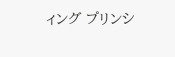ィング プリンシ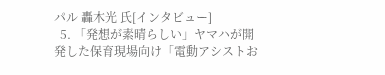パル 轟木光 氏[インタビュー]
  5. 「発想が素晴らしい」ヤマハが開発した保育現場向け「電動アシストお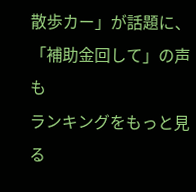散歩カー」が話題に、「補助金回して」の声も
ランキングをもっと見る